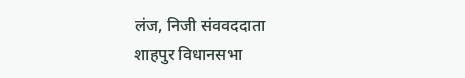लंज, निजी संववददाता
शाहपुर विधानसभा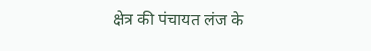क्षेत्र की पंचायत लंज के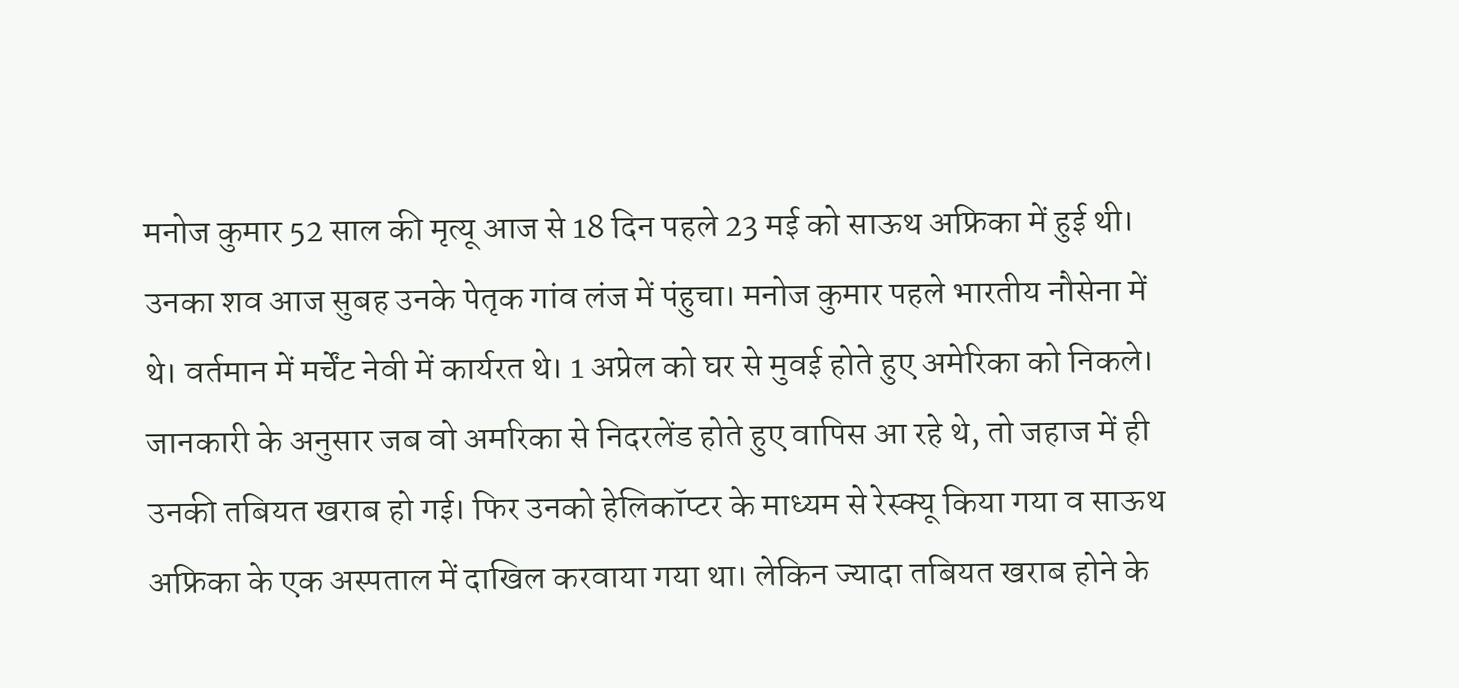मनोज कुमार 52 साल की मृत्यू आज से 18 दिन पहले 23 मई को साऊथ अफ्रिका में हुई थी। उनका शव आज सुबह उनके पेतृक गांव लंज में पंहुचा। मनोज कुमार पहले भारतीय नौसेना में थे। वर्तमान में मर्चेंट नेवी में कार्यरत थे। 1 अप्रेल को घर से मुवई होते हुए अमेरिका को निकले।
जानकारी के अनुसार जब वो अमरिका से निदरलेंड होते हुए वापिस आ रहे थे, तो जहाज में ही उनकी तबियत खराब हो गई। फिर उनको हेलिकॉप्टर के माध्यम से रेस्क्यू किया गया व साऊथ अफ्रिका के एक अस्पताल में दाखिल करवाया गया था। लेकिन ज्यादा तबियत खराब होने के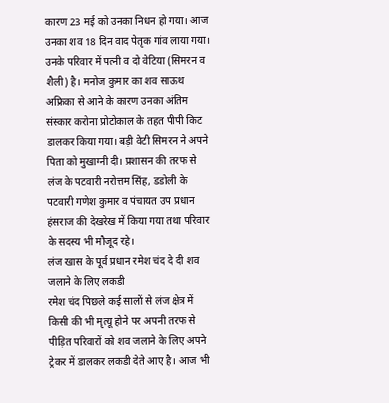कारण 23 मई को उनका निधन हो गया। आज उनका शव 18 दिन वाद पेतृक गांव लाया गया।
उनके परिवार में पत्नी व दो वेटिया (सिमरन व शैली) है। मनोज कुमार का शव साऊथ अफ्रिका से आने के कारण उनका अंतिम संस्कार करोना प्रोटोकाल के तहत पीपी किट डालकर किया गया। बड़ी वेटी सिमरन ने अपने पिता को मुखाग्नी दी। प्रशासन की तरफ से लंज के पटवारी नरोत्तम सिंह, डडोली के पटवारी गणेश कुमार व पंचायत उप प्रधान हंसराज की देखरेख में किया गया तथा परिवार के सदस्य भी मौजूद रहे।
लंज खास के पूर्व प्रधान रमेश चंद दे दी शव जलाने के लिए लकडी
रमेश चंद पिछले कई सालों से लंज क्षेत्र में किसी की भी मृत्यू होने पर अपनी तरफ से पीड़ित परिवारों को शव जलाने के लिए अपने ट्रेकर में डालकर लकडी देते आए है। आज भी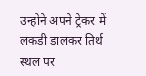उन्होने अपने ट्रेकर में लकडी डालकर तिर्थ स्थल पर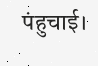पंहुचाई।